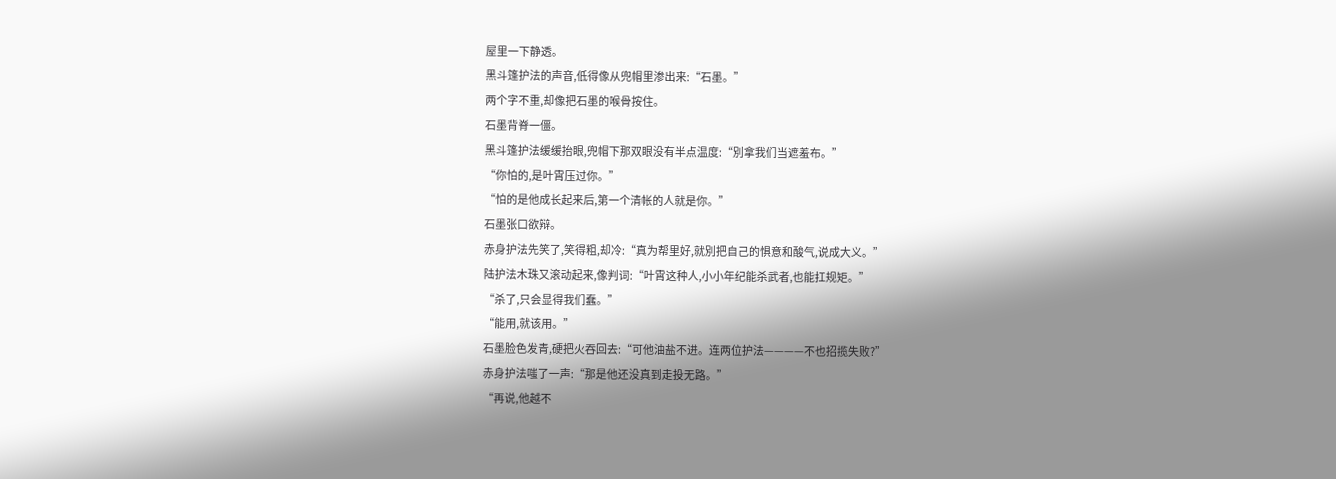屋里一下静透。
黑斗篷护法的声音,低得像从兜帽里渗出来:“石墨。”
两个字不重,却像把石墨的喉骨按住。
石墨背脊一僵。
黑斗篷护法缓缓抬眼,兜帽下那双眼没有半点温度:“別拿我们当遮羞布。”
“你怕的,是叶霄压过你。”
“怕的是他成长起来后,第一个清帐的人就是你。”
石墨张口欲辩。
赤身护法先笑了,笑得粗,却冷:“真为帮里好,就別把自己的惧意和酸气,说成大义。”
陆护法木珠又滚动起来,像判词:“叶霄这种人,小小年纪能杀武者,也能扛规矩。”
“杀了,只会显得我们蠢。”
“能用,就该用。”
石墨脸色发青,硬把火吞回去:“可他油盐不进。连两位护法————不也招揽失败?”
赤身护法嗤了一声:“那是他还没真到走投无路。”
“再说,他越不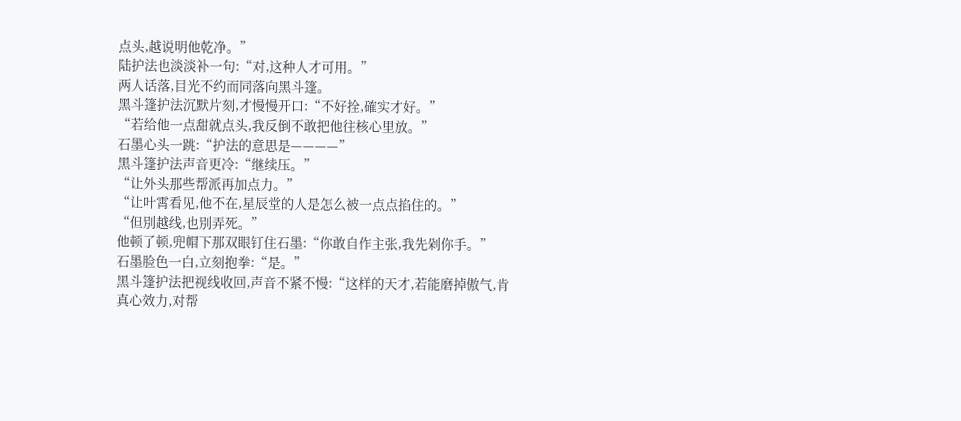点头,越说明他乾净。”
陆护法也淡淡补一句:“对,这种人才可用。”
两人话落,目光不约而同落向黑斗篷。
黑斗篷护法沉默片刻,才慢慢开口:“不好拴,確实才好。”
“若给他一点甜就点头,我反倒不敢把他往核心里放。”
石墨心头一跳:“护法的意思是————”
黑斗篷护法声音更冷:“继续压。”
“让外头那些帮派再加点力。”
“让叶霄看见,他不在,星辰堂的人是怎么被一点点掐住的。”
“但別越线,也別弄死。”
他顿了顿,兜帽下那双眼钉住石墨:“你敢自作主张,我先剁你手。”
石墨脸色一白,立刻抱拳:“是。”
黑斗篷护法把视线收回,声音不紧不慢:“这样的天才,若能磨掉傲气,肯真心效力,对帮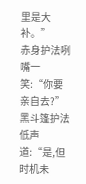里是大补。”
赤身护法咧嘴一笑:“你要亲自去?”
黑斗篷护法低声道:“是,但时机未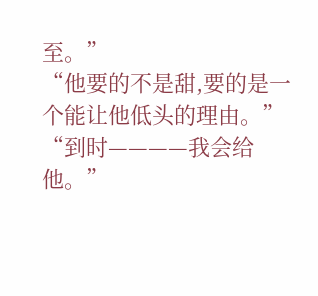至。”
“他要的不是甜,要的是一个能让他低头的理由。”
“到时————我会给他。”